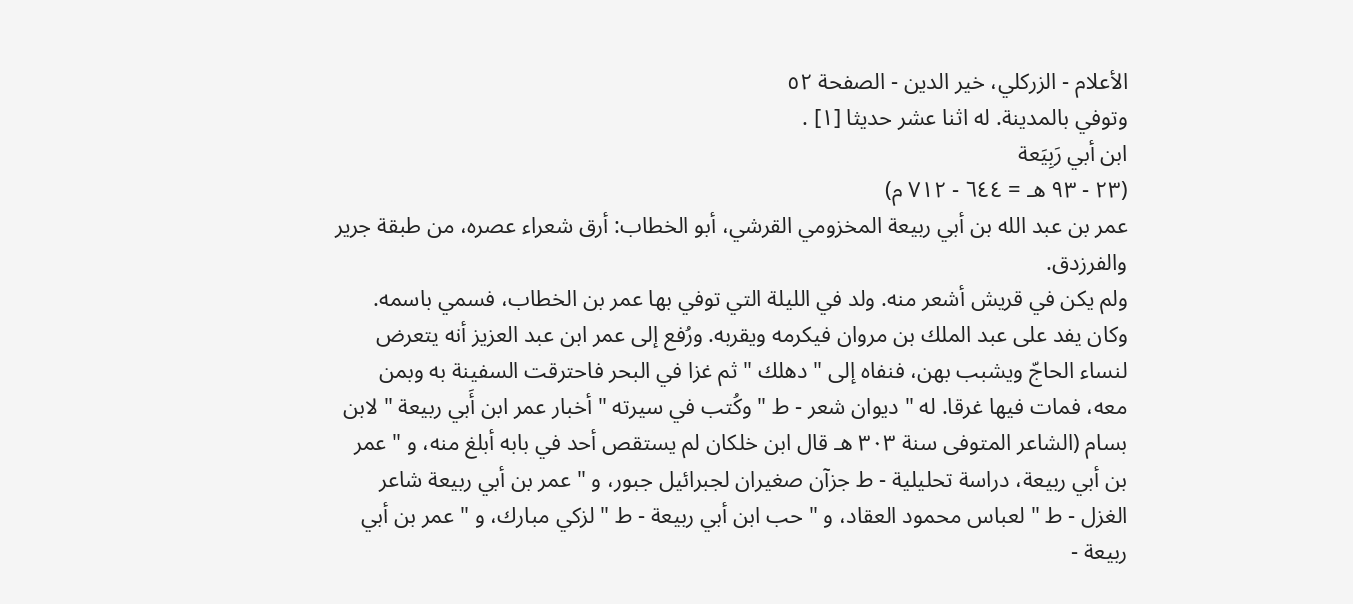الأعلام - الزركلي، خير الدين - الصفحة ٥٢
وتوفي بالمدينة. له اثنا عشر حديثا [١] .
ابن أبي رَبِيَعة
(٢٣ - ٩٣ هـ = ٦٤٤ - ٧١٢ م)
عمر بن عبد الله بن أبي ربيعة المخزومي القرشي، أبو الخطاب: أرق شعراء عصره، من طبقة جرير والفرزدق.
ولم يكن في قريش أشعر منه. ولد في الليلة التي توفي بها عمر بن الخطاب، فسمي باسمه.
وكان يفد على عبد الملك بن مروان فيكرمه ويقربه. ورُفع إلى عمر ابن عبد العزيز أنه يتعرض لنساء الحاجّ ويشبب بهن، فنفاه إلى " دهلك " ثم غزا في البحر فاحترقت السفينة به وبمن معه، فمات فيها غرقا. له " ديوان شعر - ط " وكُتب في سيرته " أخبار عمر ابن أَبي ربيعة " لابن بسام (الشاعر المتوفى سنة ٣٠٣ هـ قال ابن خلكان لم يستقص أحد في بابه أبلغ منه، و " عمر بن أبي ربيعة، دراسة تحليلية - ط جزآن صغيران لجبرائيل جبور، و " عمر بن أبي ربيعة شاعر الغزل - ط " لعباس محمود العقاد، و " حب ابن أبي ربيعة - ط " لزكي مبارك، و " عمر بن أبي ربيعة -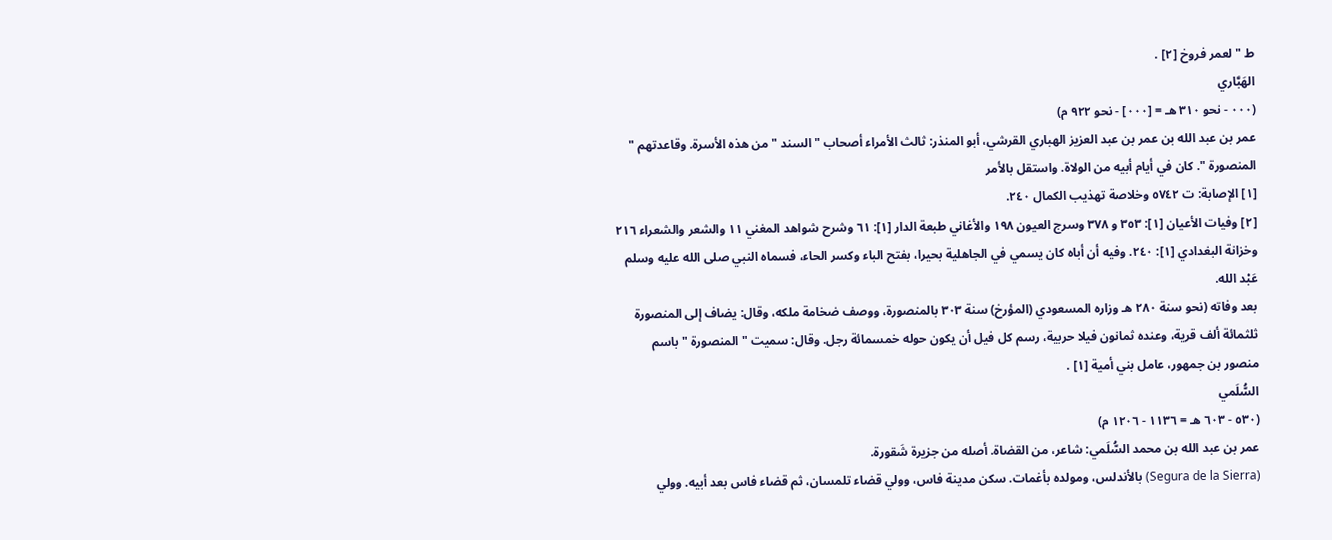ط " لعمر فروخ [٢] .
الهَبَّاري
(٠٠٠ - نحو ٣١٠ هـ = [٠٠٠] - نحو ٩٢٢ م)
عمر بن عبد الله بن عمر بن عبد العزيز الهباري القرشي، أبو المنذر: ثالث الأمراء أصحاب " السند " من هذه الأسرة. وقاعدتهم " المنصورة ". كان في أيام أبيه من الولاة. واستقل بالأمر
[١] الإصابة: ت ٥٧٤٢ وخلاصة تهذيب الكمال ٢٤٠.
[٢] وفيات الأعيان [١]: ٣٥٣ و ٣٧٨ وسرج العيون ١٩٨ والأغاني طبعة الدار [١]: ٦١ وشرح شواهد المغني ١١ والشعر والشعراء ٢١٦ وخزانة البغدادي [١]: ٢٤٠. وفيه أن أباه كان يسمي في الجاهلية بحيرا، بفتح الباء وكسر الحاء، فسماه النبي صلى الله عليه وسلم عَبْد الله.
بعد وفاته (نحو سنة ٢٨٠ هـ وزاره المسعودي (المؤرخ) سنة ٣٠٣ بالمنصورة، ووصف ضخامة ملكه، وقال: يضاف إلى المنصورة ثلثمائة ألف قرية، وعنده ثمانون فيلا حربية، رسم كل فيل أن يكون حوله خمسمائة رجل. وقال: سميت " المنصورة " باسم منصور بن جمهور، عامل بني أمية [١] .
السُّلَمي
(٥٣٠ - ٦٠٣ هـ = ١١٣٦ - ١٢٠٦ م)
عمر بن عبد الله بن محمد السُّلَمي: شاعر، من القضاة. أصله من جزيرة شَقورة.
(Segura de la Sierra) بالأندلس، ومولده بأغمات. سكن مدينة فاس، وولي قضاء تلمسان، ثم قضاء فاس بعد أبيه. وولي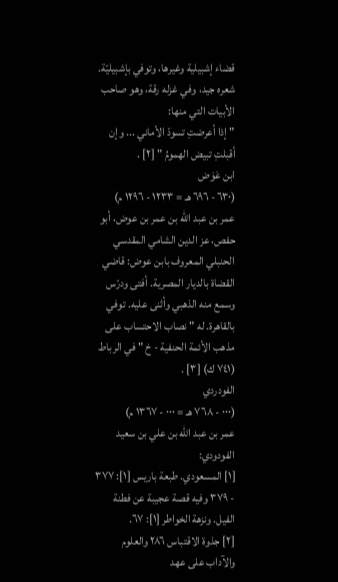قضاء إشبيلية وغيرها، وتوفي بإشبيليّة. شعره جيد، وفي غزله رقة، وهو صاحب الأبيات التي منها:
" إذا أعرضتِ تسودّ الأماني ... وإن أقبلتِ تبيض الهمومُ " [٢] .
ابن عَوَض
(٦٣٠ - ٦٩٦ هـ = ١٢٣٣ - ١٢٩٦ م)
عمر بن عبد الله بن عمر بن عوض، أبو حفص، عز الدين الشامي المقدسي الحنبلي المعروف بابن عوض: قاضي القضاة بالديار المصرية. أفتى ودرّس وسمع منه الذهبي وأثنى عليه. توفي بالقاهرة. له " نصاب الاحتساب على مذهب الأئمة الحنفية - خ " في الرباط (٧٤١ ك) [٣] .
الفودردي
(٠٠٠ - ٧٦٨ هـ = ٠٠٠ - ١٣٦٧ م)
عمر بن عبد الله بن علي بن سعيد الفودودي:
[١] المسعودي. طبعة باريس [١]: ٣٧٧ - ٣٧٩ وفيه قصة عجيبة عن فطنة الفيل. ونزهة الخواطر [١]: ٦٧.
[٢] جذوة الاقتباس ٢٨٦ والعلوم والآداب على عهد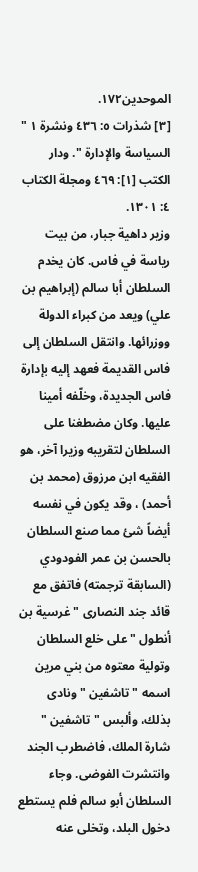الموحدين١٧٢.
[٣] شذرات ٥: ٤٣٦ ونشرة ١ " السياسة والإدارة ". ودار الكتب [١]: ٤٦٩ ومجلة الكتاب ٤: ١٣٠١.
وزير داهية جبار، من بيت رياسة في فاس. كان يخدم السلطان أبا سالم (إبراهيم بن علي) ويعد من كبراء الدولة ووزرائها. وانتقل السلطان إلى فاس القديمة فعهد إليه بإدارة فاس الجديدة، وخلّفه أمينا عليها. وكان مضطغنا على السلطان لتقريبه وزيرا آخر، هو الفقيه ابن مرزوق (محمد بن أحمد) ، وقد يكون في نفسه أيضاً شئ مما صنع السلطان بالحسن بن عمر الفودودي (السابقة ترجمته) فاتفق مع قائد جند النصارى " غرسية بن أنطول " على خلع السلطان وتولية معتوه من بني مرين اسمه " تاشفين " ونادى بذلك، وألبس " تاشفين " شارة الملك، فاضطرب الجند وانتشرت الفوضى. وجاء السلطان أبو سالم فلم يستطع دخول البلد، وتخلى عنه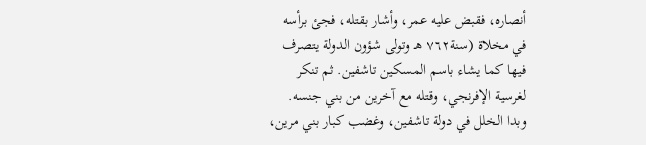أنصاره، فقبض عليه عمر، وأشار بقتله، فجئ برأسه في مخلاة (سنة٧٦٢ هـ وتولى شؤون الدولة يتصرف فيها كما يشاء باسم المسكين تاشفين. ثم تنكر لغرسية الإفرنجي، وقتله مع آخرين من بني جنسه. وبدا الخلل في دولة تاشفين، وغضب كبار بني مرين،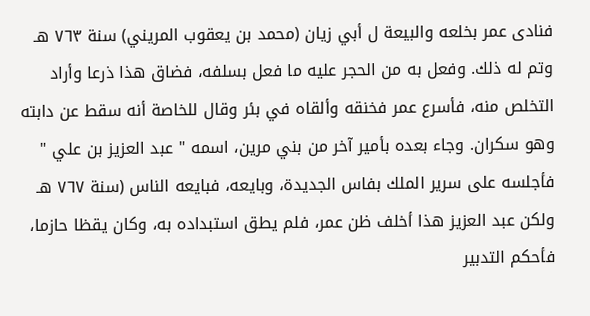فنادى عمر بخلعه والبيعة ل أبي زيان (محمد بن يعقوب المريني) سنة ٧٦٣ هـ وتم له ذلك. وفعل به من الحجر عليه ما فعل بسلفه، فضاق هذا ذرعا وأراد التخلص منه، فأسرع عمر فخنقه وألقاه في بئر وقال للخاصة أنه سقط عن دابته وهو سكران. وجاء بعده بأمير آخر من بني مرين، اسمه " عبد العزيز بن علي " فأجلسه على سرير الملك بفاس الجديدة، وبايعه، فبايعه الناس (سنة ٧٦٧ هـ ولكن عبد العزيز هذا أخلف ظن عمر، فلم يطق استبداده به، وكان يقظا حازما، فأحكم التدبير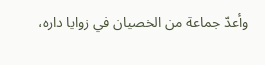وأعدّ جماعة من الخصيان في زوايا داره،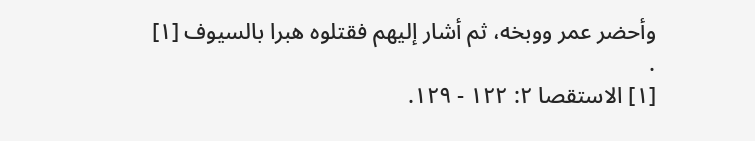وأحضر عمر ووبخه، ثم أشار إليهم فقتلوه هبرا بالسيوف [١] .
[١] الاستقصا ٢: ١٢٢ - ١٢٩.